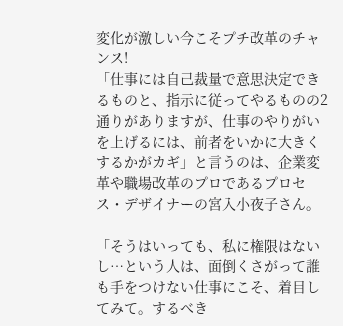変化が激しい今こそプチ改革のチャンス!
「仕事には自己裁量で意思決定できるものと、指示に従ってやるものの2通りがありますが、仕事のやりがいを上げるには、前者をいかに大きくするかがカギ」と言うのは、企業変革や職場改革のプロであるプロセス・デザイナーの宮入小夜子さん。

「そうはいっても、私に権限はないし…という人は、面倒くさがって誰も手をつけない仕事にこそ、着目してみて。するべき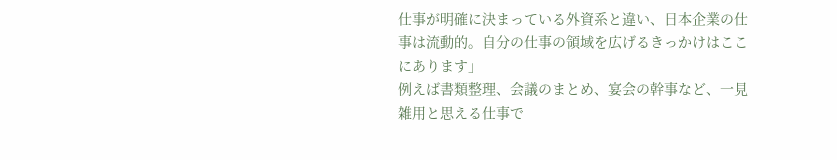仕事が明確に決まっている外資系と違い、日本企業の仕事は流動的。自分の仕事の領域を広げるきっかけはここにあります」
例えば書類整理、会議のまとめ、宴会の幹事など、一見雑用と思える仕事で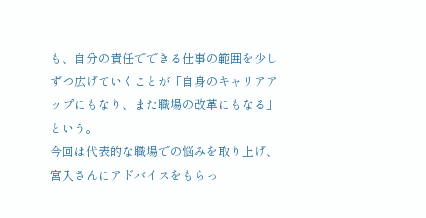も、自分の責任でできる仕事の範囲を少しずつ広げていくことが「自身のキャリアアップにもなり、また職場の改革にもなる」という。
今回は代表的な職場での悩みを取り上げ、宮入さんにアドバイスをもらっ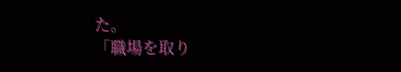た。
「職場を取り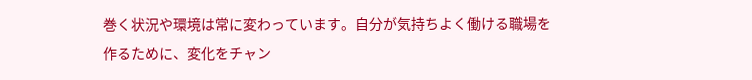巻く状況や環境は常に変わっています。自分が気持ちよく働ける職場を作るために、変化をチャン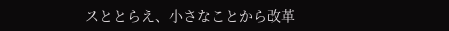スととらえ、小さなことから改革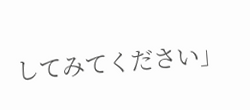してみてください」